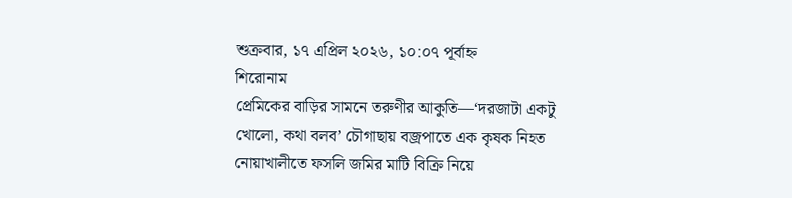শুক্রবার, ১৭ এপ্রিল ২০২৬, ১০:০৭ পূর্বাহ্ন
শিরোনাম
প্রেমিকের বাড়ির সামনে তরুণীর আকুতি—‘দরজাটা একটু খোলো, কথা বলব’ চৌগাছায় বজ্রপাতে এক কৃষক নিহত নোয়াখালীতে ফসলি জমির মাটি বিক্রি নিয়ে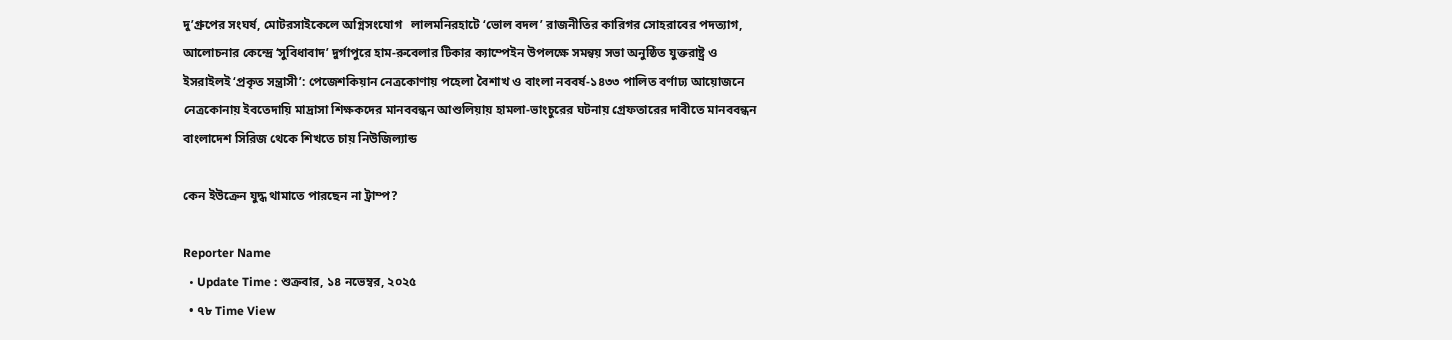দু’গ্রুপের সংঘর্ষ, মোটরসাইকেলে অগ্নিসংযোগ   লালমনিরহাটে ‘ভোল বদল’ রাজনীতির কারিগর সোহরাবের পদত্যাগ, আলোচনার কেন্দ্রে ‘সুবিধাবাদ’ দুর্গাপুরে হাম-রুবেলার টিকার ক্যাম্পেইন উপলক্ষে সমন্বয় সভা অনুষ্ঠিত যুক্তরাষ্ট্র ও ইসরাইলই ‘প্রকৃত সন্ত্রাসী’: পেজেশকিয়ান নেত্রকোণায় পহেলা বৈশাখ ও বাংলা নববর্ষ-১৪৩৩ পালিত বর্ণাঢ্য আয়োজনে নেত্রকোনায় ইবতেদায়ি মাদ্রাসা শিক্ষকদের মানববন্ধন আশুলিয়ায় হামলা-ভাংচুরের ঘটনায় গ্রেফতারের দাবীতে মানববন্ধন বাংলাদেশ সিরিজ থেকে শিখতে চায় নিউজিল্যান্ড

কেন ইউক্রেন যুদ্ধ থামাতে পারছেন না ট্রাম্প?

Reporter Name
  • Update Time : শুক্রবার, ১৪ নভেম্বর, ২০২৫
  • ৭৮ Time View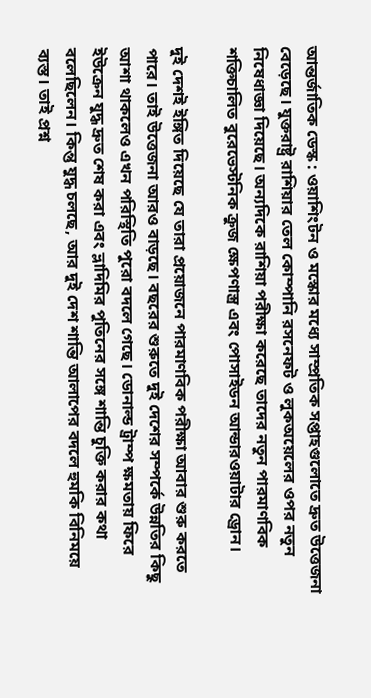আন্তর্জাতিক ডেস্ক : ওয়াশিংটন ও মস্কোর মধ্যে সাম্প্রতিক সপ্তাহগুলোতে দ্রুত উত্তেজনা বেড়েছে। যুক্তরাষ্ট্র রাশিয়ার তেল কোম্পানি রসনেফট ও লুকঅয়েলের ওপর নতুন নিষেধাজ্ঞা দিয়েছে। অন্যদিকে রাশিয়া পরীক্ষা করেছে তাদের নতুন পারমাণবিক শক্তিচালিত বুরেভেস্টনিক ক্রুজ ক্ষেপণাস্ত্র এবং পোসাইডন আন্ডারওয়াটার ড্রোন।

দুই দেশই ইঙ্গিত দিয়েছে যে তারা প্রয়োজনে পারমাণবিক পরীক্ষা আবার শুরু করতে পারে। তাই উত্তেজনা আরও বাড়ছে। বছরের শুরুতে দুই দেশের সম্পর্কে উন্নতির কিছু আশা থাকলেও এখন পরিস্থিতি পুরো বদলে গেছে। ডোনাল্ড ট্রাম্প ক্ষমতায় ফিরে ইউক্রেন যুদ্ধ দ্রুত শেষ করা এবং ভ্লাদিমির পুতিনের সঙ্গে শান্তি চুক্তি করার কথা বলেছিলেন। কিন্তু যুদ্ধ চলছে, আর দুই দেশ শান্তি আলাপের বদলে হুমকি বিনিময়ে ব্যস্ত। তাই প্রশ্ন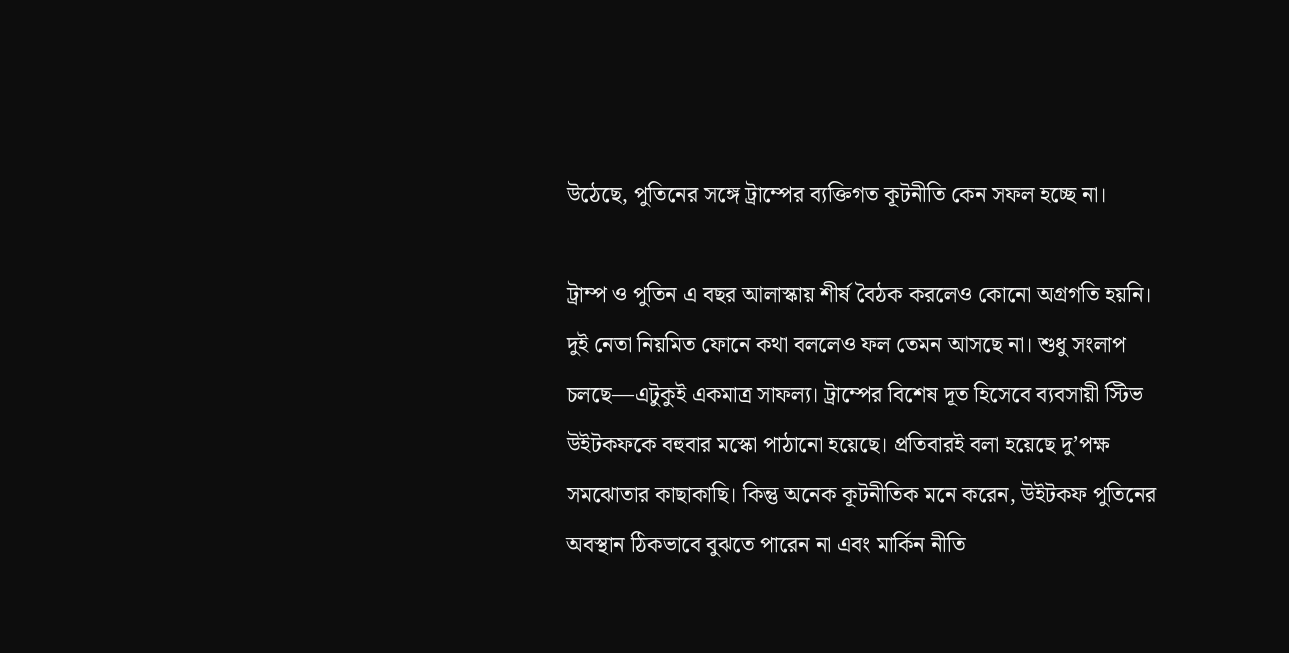উঠেছে, পুতিনের সঙ্গে ট্রাম্পের ব্যক্তিগত কূটনীতি কেন সফল হচ্ছে না।

ট্রাম্প ও পুতিন এ বছর আলাস্কায় শীর্ষ বৈঠক করলেও কোনো অগ্রগতি হয়নি। দুই নেতা নিয়মিত ফোনে কথা বললেও ফল তেমন আসছে না। শুধু সংলাপ চলছে—এটুকুই একমাত্র সাফল্য। ট্রাম্পের বিশেষ দূত হিসেবে ব্যবসায়ী স্টিভ উইটকফকে বহুবার মস্কো পাঠানো হয়েছে। প্রতিবারই বলা হয়েছে দু’পক্ষ সমঝোতার কাছাকাছি। কিন্তু অনেক কূটনীতিক মনে করেন, উইটকফ পুতিনের অবস্থান ঠিকভাবে বুঝতে পারেন না এবং মার্কিন নীতি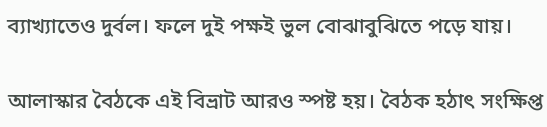ব্যাখ্যাতেও দুর্বল। ফলে দুই পক্ষই ভুল বোঝাবুঝিতে পড়ে যায়।

আলাস্কার বৈঠকে এই বিভ্রাট আরও স্পষ্ট হয়। বৈঠক হঠাৎ সংক্ষিপ্ত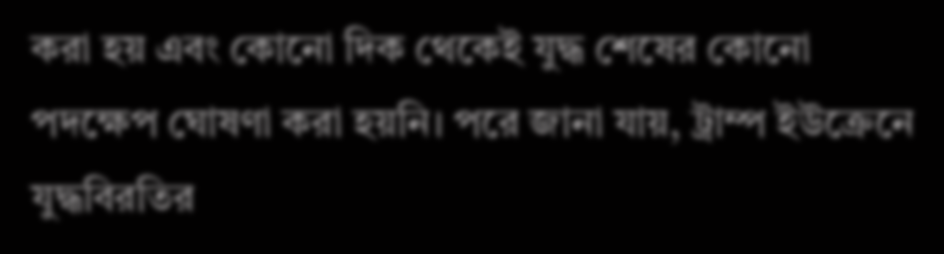করা হয় এবং কোনো দিক থেকেই যুদ্ধ শেষের কোনো পদক্ষেপ ঘোষণা করা হয়নি। পরে জানা যায়, ট্রাম্প ইউক্রেনে যুদ্ধবিরতির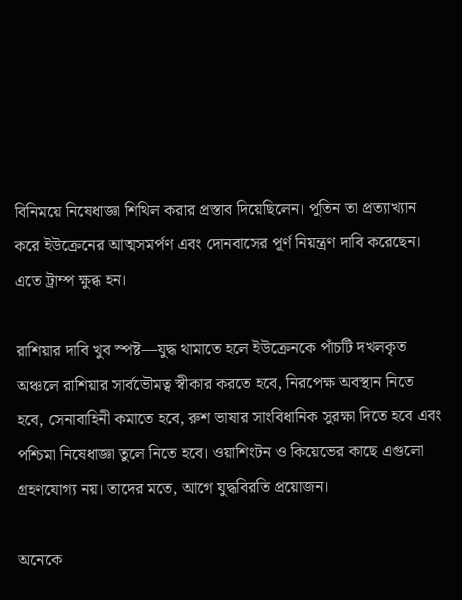বিনিময়ে নিষেধাজ্ঞা শিথিল করার প্রস্তাব দিয়েছিলেন। পুতিন তা প্রত্যাখ্যান করে ইউক্রেনের আত্মসমর্পণ এবং দোনবাসের পূর্ণ নিয়ন্ত্রণ দাবি করেছেন। এতে ট্রাম্প ক্ষুব্ধ হন।

রাশিয়ার দাবি খুব স্পষ্ট—যুদ্ধ থামাতে হলে ইউক্রেনকে পাঁচটি দখলকৃত অঞ্চলে রাশিয়ার সার্বভৌমত্ব স্বীকার করতে হবে, নিরপেক্ষ অবস্থান নিতে হবে, সেনাবাহিনী কমাতে হবে, রুশ ভাষার সাংবিধানিক সুরক্ষা দিতে হবে এবং পশ্চিমা নিষেধাজ্ঞা তুলে নিতে হবে। ওয়াশিংটন ও কিয়েভের কাছে এগুলো গ্রহণযোগ্য নয়। তাদের মতে, আগে যুদ্ধবিরতি প্রয়োজন।

অনেকে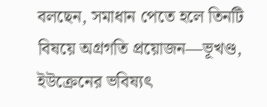বলছেন, সমাধান পেতে হলে তিনটি বিষয়ে অগ্রগতি প্রয়োজন—ভূখণ্ড, ইউক্রেনের ভবিষ্যৎ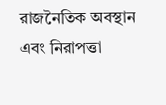রাজনৈতিক অবস্থান এবং নিরাপত্তা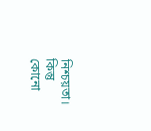নিশ্চয়তা। কিন্তু কোনো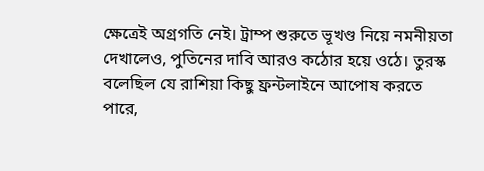ক্ষেত্রেই অগ্রগতি নেই। ট্রাম্প শুরুতে ভূখণ্ড নিয়ে নমনীয়তা দেখালেও, পুতিনের দাবি আরও কঠোর হয়ে ওঠে। তুরস্ক বলেছিল যে রাশিয়া কিছু ফ্রন্টলাইনে আপোষ করতে পারে,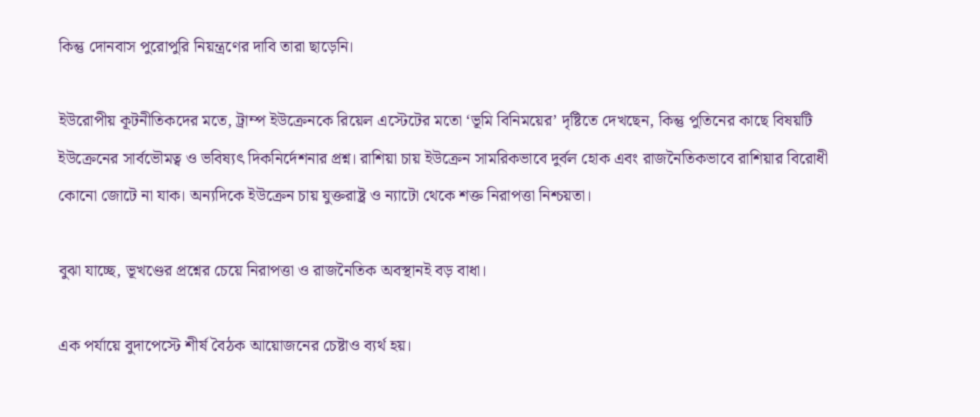কিন্তু দোনবাস পুরোপুরি নিয়ন্ত্রণের দাবি তারা ছাড়েনি।

ইউরোপীয় কূটনীতিকদের মতে, ট্রাম্প ইউক্রেনকে রিয়েল এস্টেটের মতো ‘ভূমি বিনিময়ের’ দৃষ্টিতে দেখছেন, কিন্তু পুতিনের কাছে বিষয়টি ইউক্রেনের সার্বভৌমত্ব ও ভবিষ্যৎ দিকনির্দেশনার প্রশ্ন। রাশিয়া চায় ইউক্রেন সামরিকভাবে দুর্বল হোক এবং রাজনৈতিকভাবে রাশিয়ার বিরোধী কোনো জোটে না যাক। অন্যদিকে ইউক্রেন চায় যুক্তরাষ্ট্র ও ন্যাটো থেকে শক্ত নিরাপত্তা নিশ্চয়তা।

বুঝা যাচ্ছে, ভূখণ্ডের প্রশ্নের চেয়ে নিরাপত্তা ও রাজনৈতিক অবস্থানই বড় বাধা।

এক পর্যায়ে বুদাপেস্টে শীর্ষ বৈঠক আয়োজনের চেষ্টাও ব্যর্থ হয়।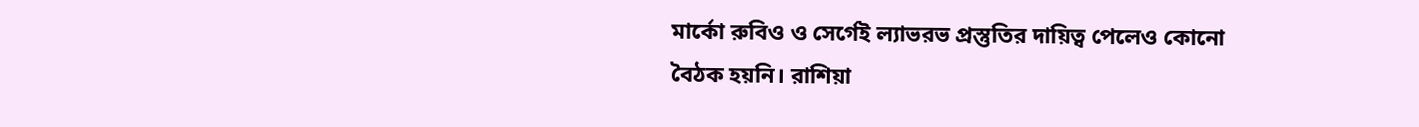মার্কো রুবিও ও সের্গেই ল্যাভরভ প্রস্তুতির দায়িত্ব পেলেও কোনো বৈঠক হয়নি। রাশিয়া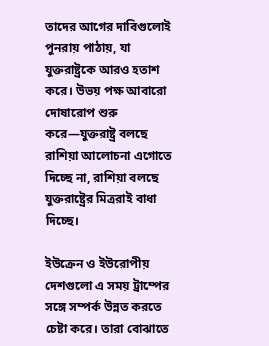তাদের আগের দাবিগুলোই পুনরায় পাঠায়, যা যুক্তরাষ্ট্রকে আরও হতাশ করে। উভয় পক্ষ আবারো দোষারোপ শুরু করে—যুক্তরাষ্ট্র বলছে রাশিয়া আলোচনা এগোতে দিচ্ছে না, রাশিয়া বলছে যুক্তরাষ্ট্রের মিত্ররাই বাধা দিচ্ছে।

ইউক্রেন ও ইউরোপীয় দেশগুলো এ সময় ট্রাম্পের সঙ্গে সম্পর্ক উন্নত করতে চেষ্টা করে। তারা বোঝাতে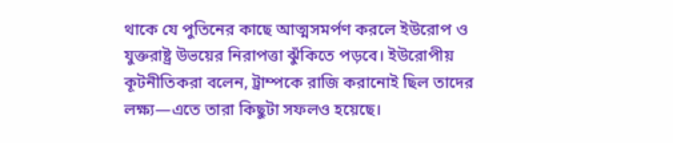থাকে যে পুতিনের কাছে আত্মসমর্পণ করলে ইউরোপ ও যুক্তরাষ্ট্র উভয়ের নিরাপত্তা ঝুঁকিতে পড়বে। ইউরোপীয় কূটনীতিকরা বলেন, ট্রাম্পকে রাজি করানোই ছিল তাদের লক্ষ্য—এতে তারা কিছুটা সফলও হয়েছে।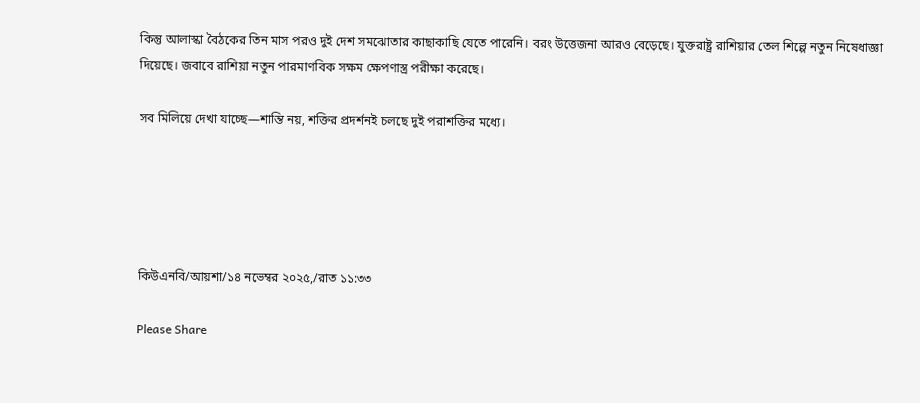কিন্তু আলাস্কা বৈঠকের তিন মাস পরও দুই দেশ সমঝোতার কাছাকাছি যেতে পারেনি। বরং উত্তেজনা আরও বেড়েছে। যুক্তরাষ্ট্র রাশিয়ার তেল শিল্পে নতুন নিষেধাজ্ঞা দিয়েছে। জবাবে রাশিয়া নতুন পারমাণবিক সক্ষম ক্ষেপণাস্ত্র পরীক্ষা করেছে।

সব মিলিয়ে দেখা যাচ্ছে—শান্তি নয়, শক্তির প্রদর্শনই চলছে দুই পরাশক্তির মধ্যে।





কিউএনবি/আয়শা/১৪ নভেম্বর ২০২৫,/রাত ১১:৩৩

Please Share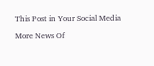This Post in Your Social Media

More News Of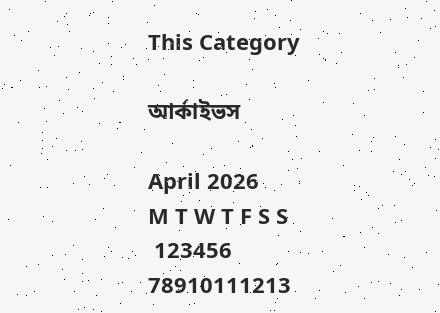This Category

আর্কাইভস

April 2026
M T W T F S S
 123456
78910111213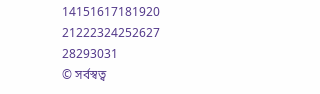14151617181920
21222324252627
28293031
© সর্বস্বত্ব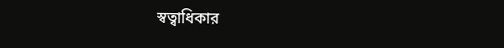স্বত্বাধিকার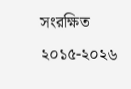সংরক্ষিত ২০১৫-২০২৬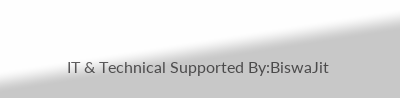IT & Technical Supported By:BiswaJit